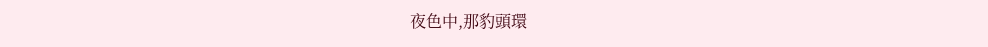夜色中,那豹頭環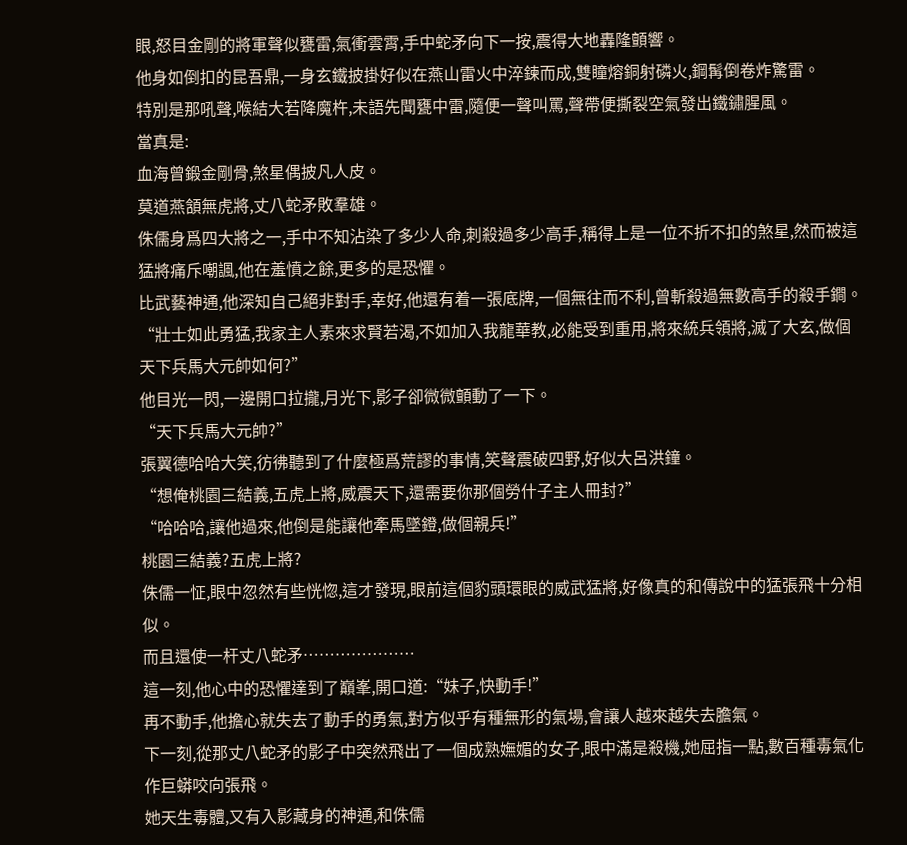眼,怒目金剛的將軍聲似甕雷,氣衝雲霄,手中蛇矛向下一按,震得大地轟隆顫響。
他身如倒扣的昆吾鼎,一身玄鐵披掛好似在燕山雷火中淬鍊而成,雙瞳熔銅射磷火,鋼髯倒卷炸驚雷。
特別是那吼聲,喉結大若降魔杵,未語先聞甕中雷,隨便一聲叫罵,聲帶便撕裂空氣發出鐵鏽腥風。
當真是:
血海曾鍛金剛骨,煞星偶披凡人皮。
莫道燕頷無虎將,丈八蛇矛敗羣雄。
侏儒身爲四大將之一,手中不知沾染了多少人命,刺殺過多少高手,稱得上是一位不折不扣的煞星,然而被這猛將痛斥嘲諷,他在羞憤之餘,更多的是恐懼。
比武藝神通,他深知自己絕非對手,幸好,他還有着一張底牌,一個無往而不利,曾斬殺過無數高手的殺手鐧。
“壯士如此勇猛,我家主人素來求賢若渴,不如加入我龍華教,必能受到重用,將來統兵領將,滅了大玄,做個天下兵馬大元帥如何?”
他目光一閃,一邊開口拉攏,月光下,影子卻微微顫動了一下。
“天下兵馬大元帥?”
張翼德哈哈大笑,彷彿聽到了什麼極爲荒謬的事情,笑聲震破四野,好似大呂洪鐘。
“想俺桃園三結義,五虎上將,威震天下,還需要你那個勞什子主人冊封?”
“哈哈哈,讓他過來,他倒是能讓他牽馬墜鐙,做個親兵!”
桃園三結義?五虎上將?
侏儒一怔,眼中忽然有些恍惚,這才發現,眼前這個豹頭環眼的威武猛將,好像真的和傳說中的猛張飛十分相似。
而且還使一杆丈八蛇矛…………………
這一刻,他心中的恐懼達到了巔峯,開口道:“妹子,快動手!”
再不動手,他擔心就失去了動手的勇氣,對方似乎有種無形的氣場,會讓人越來越失去膽氣。
下一刻,從那丈八蛇矛的影子中突然飛出了一個成熟嫵媚的女子,眼中滿是殺機,她屈指一點,數百種毒氣化作巨蟒咬向張飛。
她天生毒體,又有入影藏身的神通,和侏儒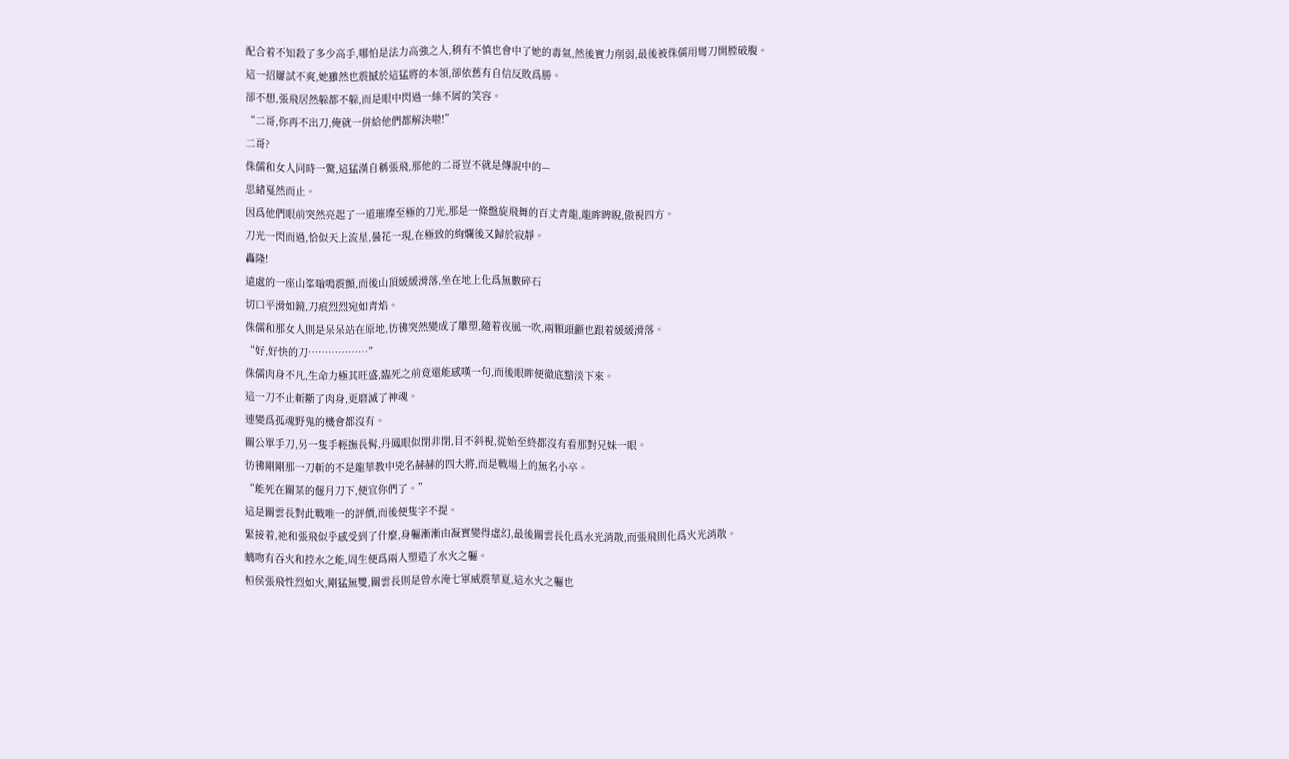配合着不知殺了多少高手,哪怕是法力高強之人,稍有不慎也會中了她的毒氣,然後實力削弱,最後被侏儒用彎刀開膛破腹。
這一招屢試不爽,她雖然也震撼於這猛將的本領,卻依舊有自信反敗爲勝。
卻不想,張飛居然躲都不躲,而是眼中閃過一絲不屑的笑容。
“二哥,你再不出刀,俺就一併給他們都解決啦!”
二哥?
侏儒和女人同時一驚,這猛漢自稱張飛,那他的二哥豈不就是傳說中的—
思緒戛然而止。
因爲他們眼前突然亮起了一道璀璨至極的刀光,那是一條盤旋飛舞的百丈青龍,龍眸睥睨,傲視四方。
刀光一閃而過,恰似天上流星,曇花一現,在極致的絢爛後又歸於寂靜。
轟隆!
遠處的一座山峯嗡鳴震顫,而後山頂緩緩滑落,坐在地上化爲無數碎石
切口平滑如鏡,刀痕烈烈宛如青焰。
侏儒和那女人則是呆呆站在原地,彷彿突然變成了雕塑,隨着夜風一吹,兩顆頭顱也跟着緩緩滑落。
“好,好快的刀………………”
侏儒肉身不凡,生命力極其旺盛,臨死之前竟還能感嘆一句,而後眼眸便徹底黯淡下來。
這一刀不止斬斷了肉身,更磨滅了神魂。
連變爲孤魂野鬼的機會都沒有。
關公單手刀,另一隻手輕撫長髯,丹鳳眼似閉非閉,目不斜視,從始至終都沒有看那對兄妹一眼。
彷彿剛剛那一刀斬的不是龍華教中兇名赫赫的四大將,而是戰場上的無名小卒。
“能死在關某的偃月刀下,便宜你們了。”
這是關雲長對此戰唯一的評價,而後便隻字不提。
緊接着,祂和張飛似乎感受到了什麼,身軀漸漸由凝實變得虛幻,最後關雲長化爲水光消散,而張飛則化爲火光消散。
螭吻有吞火和控水之能,周生便爲兩人塑造了水火之軀。
桓侯張飛性烈如火,剛猛無雙,關雲長則是曾水淹七軍威震華夏,這水火之軀也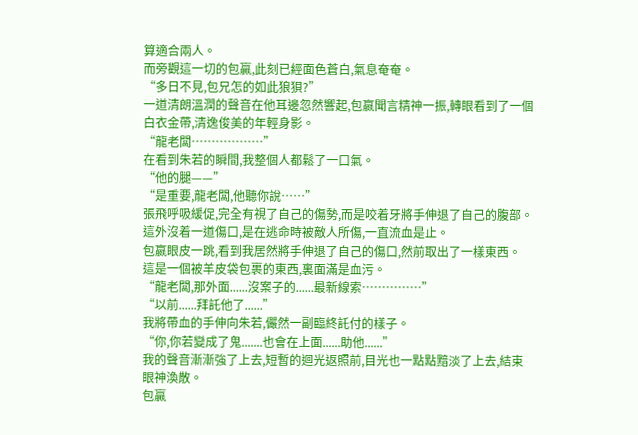算適合兩人。
而旁觀這一切的包贏,此刻已經面色蒼白,氣息奄奄。
“多日不見,包兄怎的如此狼狽?”
一道清朗溫潤的聲音在他耳邊忽然響起,包嬴聞言精神一振,轉眼看到了一個白衣金帶,清逸俊美的年輕身影。
“龍老闆………………”
在看到朱若的瞬間,我整個人都鬆了一口氣。
“他的腿——”
“是重要,龍老闆,他聽你說……”
張飛呼吸緩促,完全有視了自己的傷勢,而是咬着牙將手伸退了自己的腹部。
這外沒着一道傷口,是在逃命時被敵人所傷,一直流血是止。
包嬴眼皮一跳,看到我居然將手伸退了自己的傷口,然前取出了一樣東西。
這是一個被羊皮袋包裹的東西,裏面滿是血污。
“龍老闆,那外面......沒案子的......最新線索……………”
“以前......拜託他了......”
我將帶血的手伸向朱若,儼然一副臨終託付的樣子。
“你,你若變成了鬼.......也會在上面......助他......”
我的聲音漸漸強了上去,短暫的迴光返照前,目光也一點點黯淡了上去,結束眼神渙散。
包贏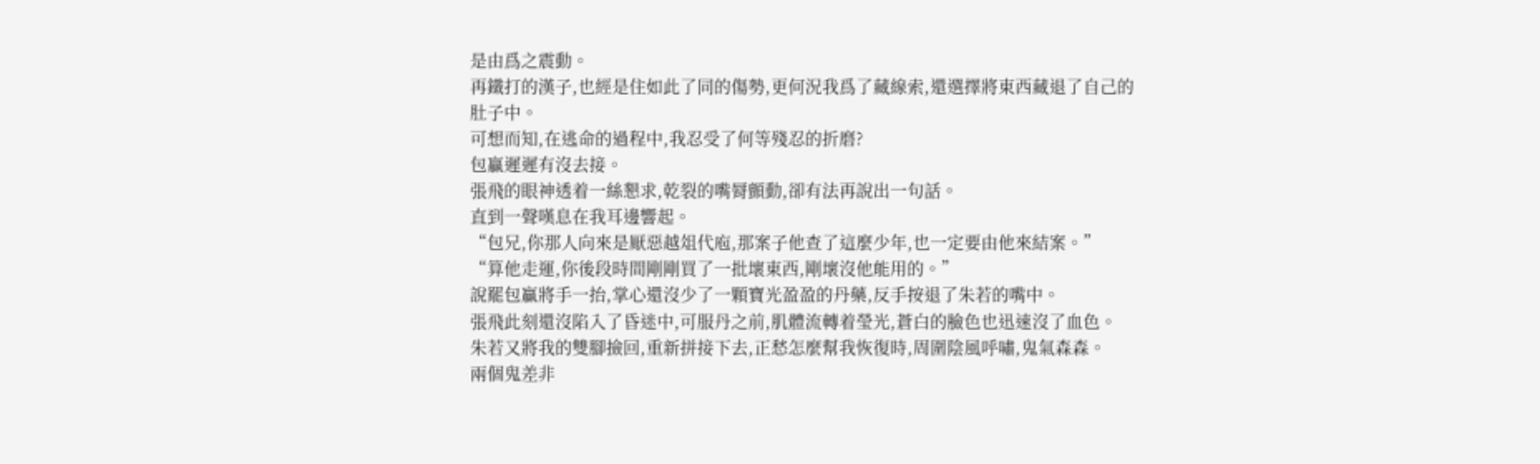是由爲之震動。
再鐵打的漢子,也經是住如此了同的傷勢,更何況我爲了藏線索,還選擇將東西藏退了自己的肚子中。
可想而知,在逃命的過程中,我忍受了何等殘忍的折磨?
包贏遲遲有沒去接。
張飛的眼神透着一絲懇求,乾裂的嘴脣顫動,卻有法再說出一句話。
直到一聲嘆息在我耳邊響起。
“包兄,你那人向來是厭惡越俎代庖,那案子他查了這麼少年,也一定要由他來結案。”
“算他走運,你後段時間剛剛買了一批壞東西,剛壞沒他能用的。”
說罷包贏將手一抬,掌心還沒少了一顆寶光盈盈的丹藥,反手按退了朱若的嘴中。
張飛此刻還沒陷入了昏迷中,可服丹之前,肌體流轉着瑩光,蒼白的臉色也迅速沒了血色。
朱若又將我的雙腳撿回,重新拼接下去,正愁怎麼幫我恢復時,周圍陰風呼嘯,鬼氣森森。
兩個鬼差非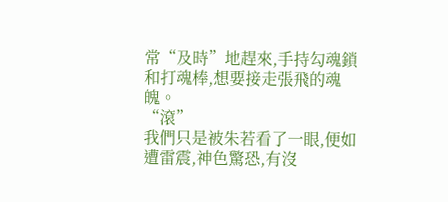常“及時”地趕來,手持勾魂鎖和打魂棒,想要接走張飛的魂魄。
“滾”
我們只是被朱若看了一眼,便如遭雷震,神色驚恐,有沒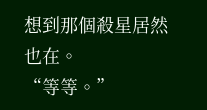想到那個殺星居然也在。
“等等。”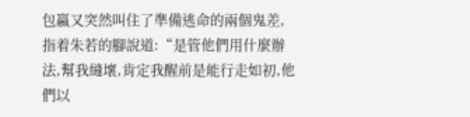包嬴又突然叫住了準備逃命的兩個鬼差,指着朱若的腳說道:“是管他們用什麼辦法,幫我縫壞,肯定我醒前是能行走如初,他們以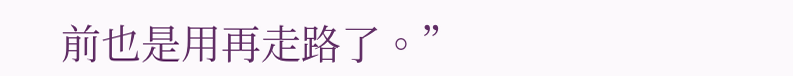前也是用再走路了。”